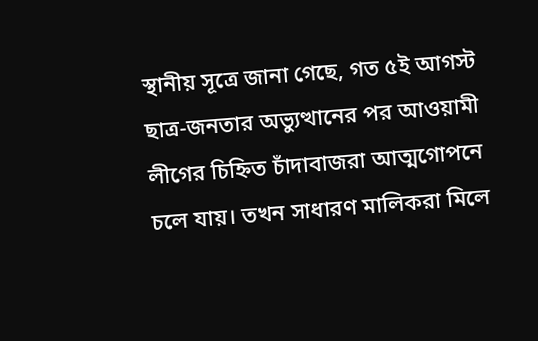স্থানীয় সূত্রে জানা গেছে, গত ৫ই আগস্ট ছাত্র-জনতার অভ্যুত্থানের পর আওয়ামী লীগের চিহ্নিত চাঁদাবাজরা আত্মগোপনে চলে যায়। তখন সাধারণ মালিকরা মিলে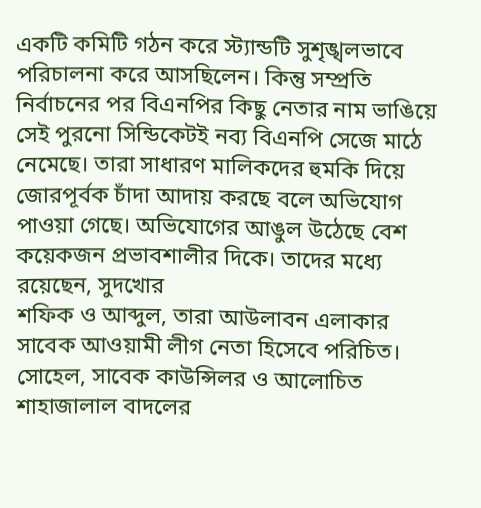একটি কমিটি গঠন করে স্ট্যান্ডটি সুশৃঙ্খলভাবে পরিচালনা করে আসছিলেন। কিন্তু সম্প্রতি নির্বাচনের পর বিএনপির কিছু নেতার নাম ভাঙিয়ে সেই পুরনো সিন্ডিকেটই নব্য বিএনপি সেজে মাঠে নেমেছে। তারা সাধারণ মালিকদের হুমকি দিয়ে জোরপূর্বক চাঁদা আদায় করছে বলে অভিযোগ পাওয়া গেছে। অভিযোগের আঙুল উঠেছে বেশ কয়েকজন প্রভাবশালীর দিকে। তাদের মধ্যে রয়েছেন, সুদখোর
শফিক ও আব্দুল, তারা আউলাবন এলাকার সাবেক আওয়ামী লীগ নেতা হিসেবে পরিচিত। সোহেল, সাবেক কাউন্সিলর ও আলোচিত শাহাজালাল বাদলের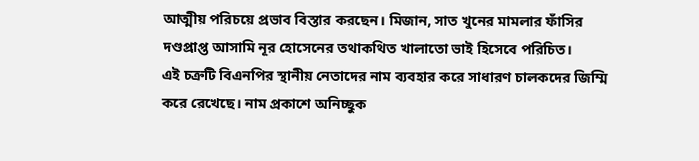আত্মীয় পরিচয়ে প্রভাব বিস্তার করছেন। মিজান, সাত খুনের মামলার ফাঁসির দণ্ডপ্রাপ্ত আসামি নূর হোসেনের তথাকথিত খালাতো ভাই হিসেবে পরিচিত।
এই চক্রটি বিএনপির স্থানীয় নেতাদের নাম ব্যবহার করে সাধারণ চালকদের জিম্মি করে রেখেছে। নাম প্রকাশে অনিচ্ছুক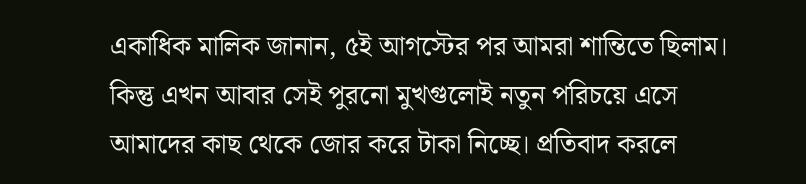একাধিক মালিক জানান, ৫ই আগস্টের পর আমরা শান্তিতে ছিলাম। কিন্তু এখন আবার সেই পুরনো মুখগুলোই নতুন পরিচয়ে এসে আমাদের কাছ থেকে জোর করে টাকা নিচ্ছে। প্রতিবাদ করলে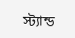স্ট্যান্ড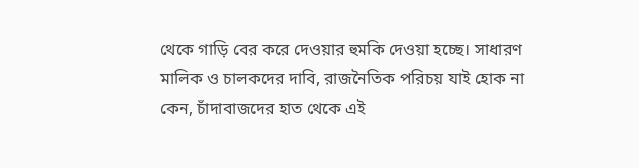থেকে গাড়ি বের করে দেওয়ার হুমকি দেওয়া হচ্ছে। সাধারণ মালিক ও চালকদের দাবি, রাজনৈতিক পরিচয় যাই হোক না কেন, চাঁদাবাজদের হাত থেকে এই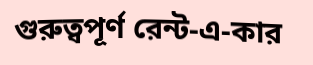গুরুত্বপূর্ণ রেন্ট-এ-কার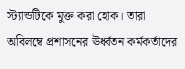স্ট্যান্ডটিকে মুক্ত করা হোক। তারা অবিলম্বে প্রশাসনের ঊর্ধ্বতন কর্মকর্তাদের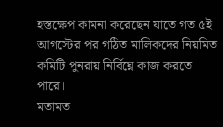হস্তক্ষেপ কামনা করেছেন যাতে গত ৫ই আগস্টের পর গঠিত মালিকদের নিয়মিত কমিটি পুনরায় নির্বিঘ্নে কাজ করতে পারে।
মতামত